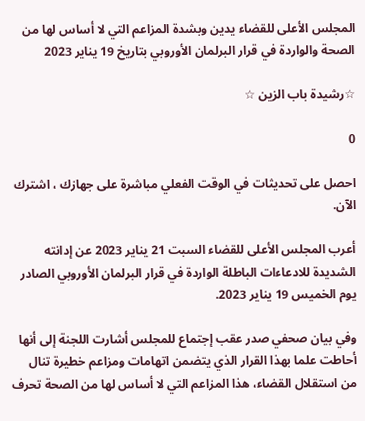المجلس الأعلى للقضاء يدين وبشدة المزاعم التي لا أساس لها من الصحة والواردة في قرار البرلمان الأوروبي بتاريخ 19 يناير 2023

☆رشيدة باب الزين ☆

0

احصل على تحديثات في الوقت الفعلي مباشرة على جهازك ، اشترك الآن.

أعرب المجلس الأعلى للقضاء السبت 21 يناير 2023 عن إدانته الشديدة للادعاءات الباطلة الواردة في قرار البرلمان الأوروبي الصادر يوم الخميس 19 يناير 2023.

وفي بيان صحفي صدر عقب إجتماع للمجلس أشارت اللجنة إلى أنها أحاطت علما بهذا القرار الذي يتضمن اتهامات ومزاعم خطيرة تنال من استقلال القضاء، هذا المزاعم التي لا أساس لها من الصحة تحرف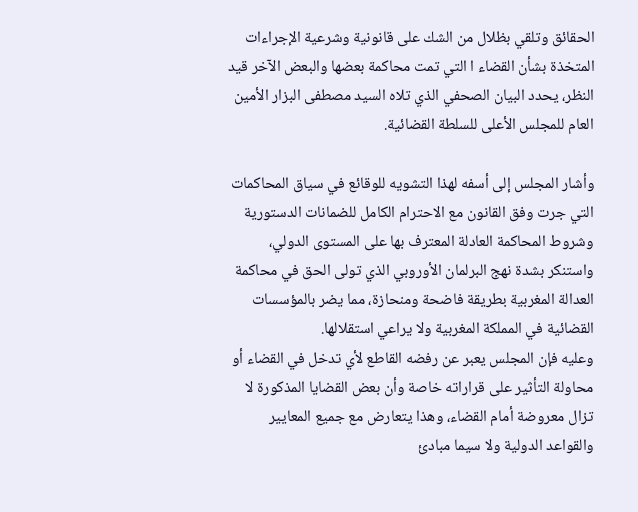الحقائق وتلقي بظلال من الشك على قانونية وشرعية الإجراءات المتخذة بشأن القضاء ا التي تمت محاكمة بعضها والبعض الآخر قيد النظر، يحدد البيان الصحفي الذي تلاه السيد مصطفى البزار الأمين العام للمجلس الأعلى للسلطة القضائية.

وأشار المجلس إلى أسفه لهذا التشويه للوقائع في سياق المحاكمات التي جرت وفق القانون مع الاحترام الكامل للضمانات الدستورية وشروط المحاكمة العادلة المعترف بها على المستوى الدولي، واستنكر بشدة نهج البرلمان الأوروبي الذي تولى الحق في محاكمة العدالة المغربية بطريقة فاضحة ومنحازة، مما يضر بالمؤسسات القضائية في المملكة المغربية ولا يراعي استقلالها.
وعليه فإن المجلس يعبر عن رفضه القاطع لأي تدخل في القضاء أو محاولة التأثير على قراراته خاصة وأن بعض القضايا المذكورة لا تزال معروضة أمام القضاء، وهذا يتعارض مع جميع المعايير والقواعد الدولية ولا سيما مبادئ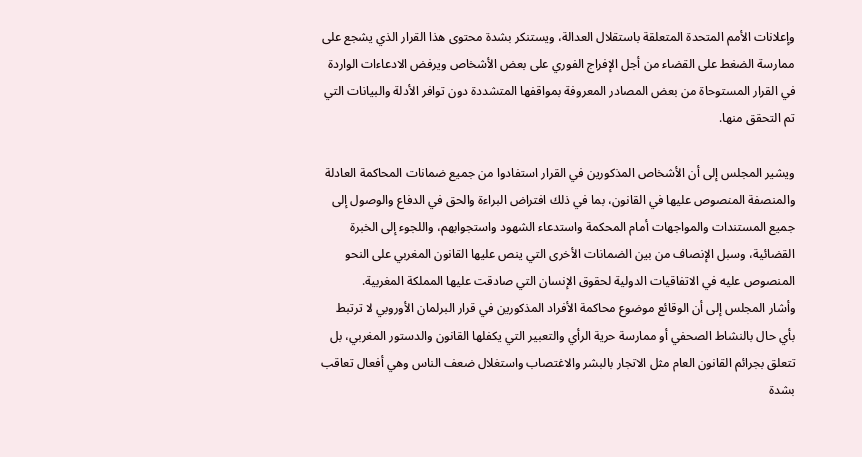وإعلانات الأمم المتحدة المتعلقة باستقلال العدالة، ويستنكر بشدة محتوى هذا القرار الذي يشجع على ممارسة الضغط على القضاء من أجل الإفراج الفوري على بعض الأشخاص ويرفض الادعاءات الواردة في القرار المستوحاة من بعض المصادر المعروفة بمواقفها المتشددة دون توافر الأدلة والبيانات التي تم التحقق منها.

ويشير المجلس إلى أن الأشخاص المذكورين في القرار استفادوا من جميع ضمانات المحاكمة العادلة والمنصفة المنصوص عليها في القانون، بما في ذلك افتراض البراءة والحق في الدفاع والوصول إلى جميع المستندات والمواجهات أمام المحكمة واستدعاء الشهود واستجوابهم، واللجوء إلى الخبرة القضائية، وسبل الإنصاف من بين الضمانات الأخرى التي ينص عليها القانون المغربي على النحو المنصوص عليه في الاتفاقيات الدولية لحقوق الإنسان التي صادقت عليها المملكة المغربية.
وأشار المجلس إلى أن الوقائع موضوع محاكمة الأفراد المذكورين في قرار البرلمان الأوروبي لا ترتبط بأي حال بالنشاط الصحفي أو ممارسة حرية الرأي والتعبير التي يكفلها القانون والدستور المغربي، بل تتعلق بجرائم القانون العام مثل الاتجار بالبشر والاغتصاب واستغلال ضعف الناس وهي أفعال تعاقب بشدة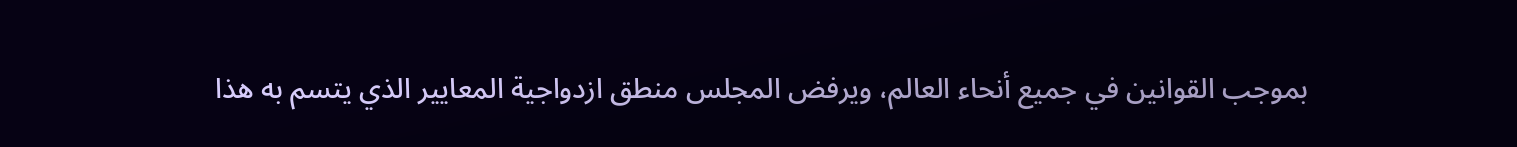بموجب القوانين في جميع أنحاء العالم، ويرفض المجلس منطق ازدواجية المعايير الذي يتسم به هذا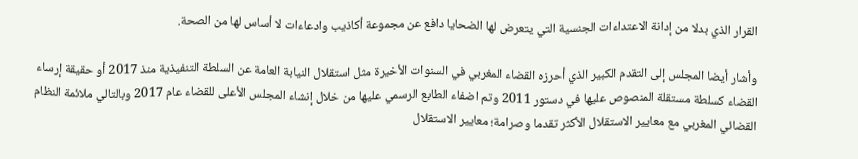القرار الذي بدلا من إدانة الاعتداءات الجنسية التي يتعرض لها الضحايا دافع عن مجموعة أكاذيب وادعاءات لا أساس لها من الصحة.

وأشار أيضا المجلس إلى التقدم الكبير الذي أحرزه القضاء المغربي في السنوات الأخيرة مثل استقلال النيابة العامة عن السلطة التنفيذية منذ 2017 أو حقيقة إرساء القضاء كسلطة مستقلة المنصوص عليها في دستور 2011 وتم اضفاء الطابع الرسمي عليها من خلال إنشاء المجلس الأعلى للقضاء عام 2017 وبالتالي ملائمة النظام القضائي المغربي مع معايير الاستقلال الأكثر تقدما وصرامة؛ معايير الاستقلال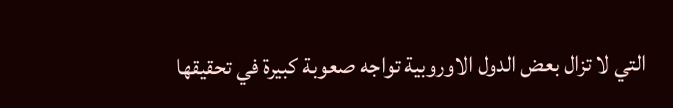التي لا تزال بعض الدول الاوروبية تواجه صعوبة كبيرة في تحقيقها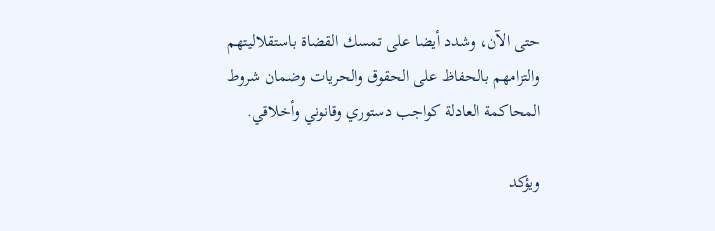حتى الآن، وشدد أيضا على تمسك القضاة باستقلاليتهم والتزامهم بالحفاظ على الحقوق والحريات وضمان شروط المحاكمة العادلة كواجب دستوري وقانوني وأخلاقي.

ويؤكد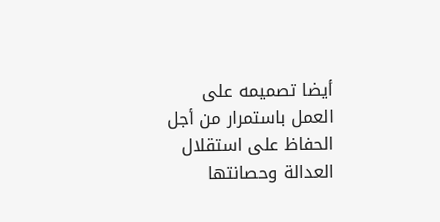أيضا تصميمه على العمل باستمرار من أجل الحفاظ على استقلال العدالة وحصانتها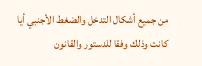من جميع أشكال التدخل والضغط الأجنبي أيا كانت وذلك وفقا للدستور والقانون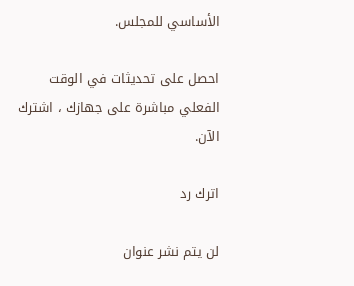الأساسي للمجلس.

احصل على تحديثات في الوقت الفعلي مباشرة على جهازك ، اشترك الآن.

اترك رد

لن يتم نشر عنوان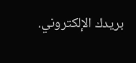بريدك الإلكتروني.